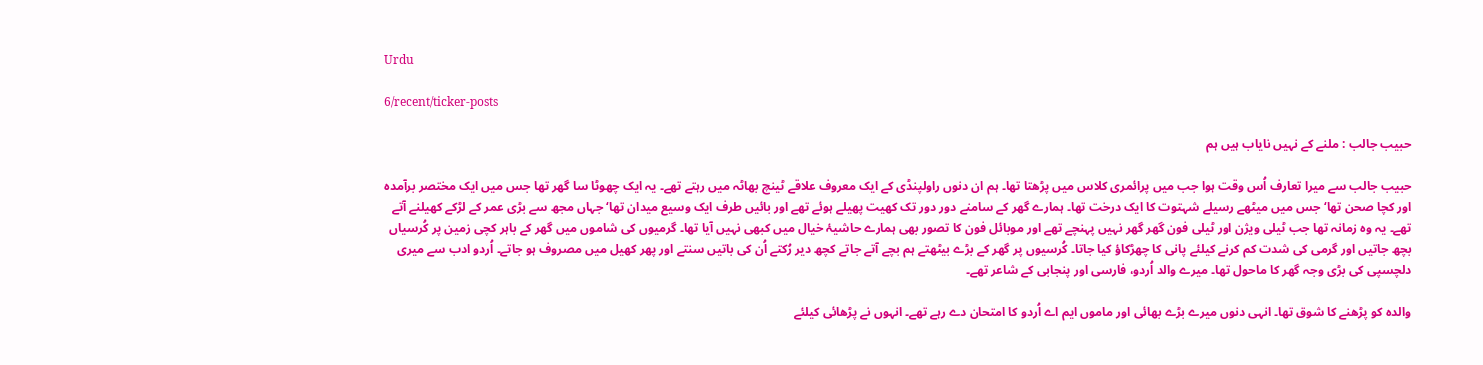Urdu

6/recent/ticker-posts

حبیب جالب : ملنے کے نہیں نایاب ہیں ہم

حبیب جالب سے میرا تعارف اُس وقت ہوا جب میں پرائمری کلاس میں پڑھتا تھا۔ ہم ان دنوں راولپنڈی کے ایک معروف علاقے ٹینچ بھاٹہ میں رہتے تھے۔ یہ ایک چھوٹا سا گھر تھا جس میں ایک مختصر برآمدہ اور کچا صحن تھا‘ جس میں میٹھے رسیلے شہتوت کا ایک درخت تھا۔ ہمارے گھر کے سامنے دور دور تک کھیت پھیلے ہوئے تھے اور بائیں طرف ایک وسیع میدان تھا‘ جہاں مجھ سے بڑی عمر کے لڑکے کھیلنے آتے تھے۔ یہ وہ زمانہ تھا جب ٹیلی ویژن اور ٹیلی فون گھر گھر نہیں پہنچے تھے اور موبائل فون کا تصور بھی ہمارے حاشیۂ خیال میں کبھی نہیں آیا تھا۔ گرمیوں کی شاموں میں گھر کے باہر کچی زمین پر کُرسیاں بچھ جاتیں اور گرمی کی شدت کم کرنے کیلئے پانی کا چھڑکاؤ کیا جاتا۔ کُرسیوں پر گھر کے بڑے بیٹھتے ہم بچے آتے جاتے کچھ دیر رُکتے اُن کی باتیں سنتے اور پھر کھیل میں مصروف ہو جاتے۔ اُردو ادب سے میری دلچسپی کی بڑی وجہ گھر کا ماحول تھا۔ میرے والد اُردو، فارسی اور پنجابی کے شاعر تھے۔

والدہ کو پڑھنے کا شوق تھا۔ انہی دنوں میرے بڑے بھائی اور ماموں ایم اے اُردو کا امتحان دے رہے تھے۔ انہوں نے پڑھائی کیلئے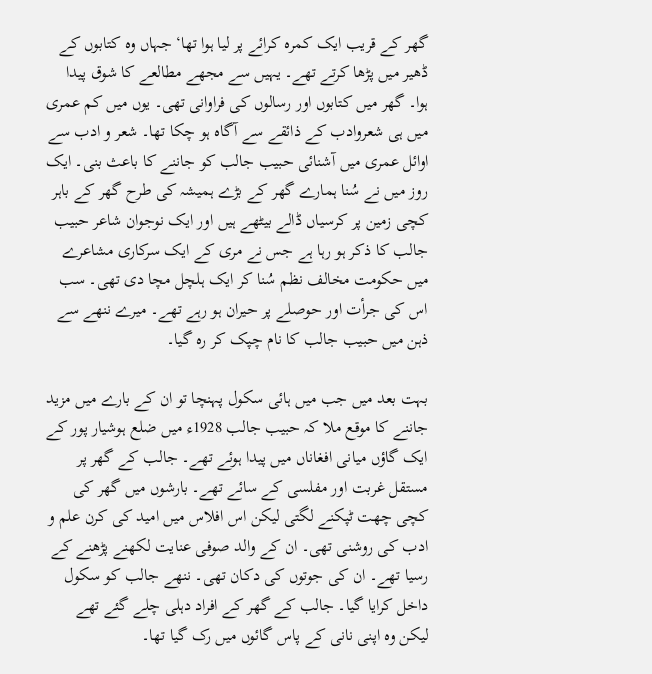گھر کے قریب ایک کمرہ کرائے پر لیا ہوا تھا‘ جہاں وہ کتابوں کے ڈھیر میں پڑھا کرتے تھے۔ یہیں سے مجھے مطالعے کا شوق پیدا ہوا۔ گھر میں کتابوں اور رسالوں کی فراوانی تھی۔ یوں میں کم عمری میں ہی شعروادب کے ذائقے سے آگاہ ہو چکا تھا۔ شعر و ادب سے اوائل عمری میں آشنائی حبیب جالب کو جاننے کا باعث بنی۔ ایک روز میں نے سُنا ہمارے گھر کے بڑے ہمیشہ کی طرح گھر کے باہر کچی زمین پر کرسیاں ڈالے بیٹھے ہیں اور ایک نوجوان شاعر حبیب جالب کا ذکر ہو رہا ہے جس نے مری کے ایک سرکاری مشاعرے میں حکومت مخالف نظم سُنا کر ایک ہلچل مچا دی تھی۔ سب اس کی جرأت اور حوصلے پر حیران ہو رہے تھے۔ میرے ننھے سے ذہن میں حبیب جالب کا نام چپک کر رہ گیا۔

بہت بعد میں جب میں ہائی سکول پہنچا تو ان کے بارے میں مزید جاننے کا موقع ملا کہ حبیب جالب 1928ء میں ضلع ہوشیار پور کے ایک گاؤں میانی افغاناں میں پیدا ہوئے تھے۔ جالب کے گھر پر مستقل غربت اور مفلسی کے سائے تھے۔ بارشوں میں گھر کی کچی چھت ٹپکنے لگتی لیکن اس افلاس میں امید کی کرن علم و ادب کی روشنی تھی۔ ان کے والد صوفی عنایت لکھنے پڑھنے کے رسیا تھے۔ ان کی جوتوں کی دکان تھی۔ ننھے جالب کو سکول داخل کرایا گیا۔ جالب کے گھر کے افراد دہلی چلے گئے تھے لیکن وہ اپنی نانی کے پاس گائوں میں رک گیا تھا۔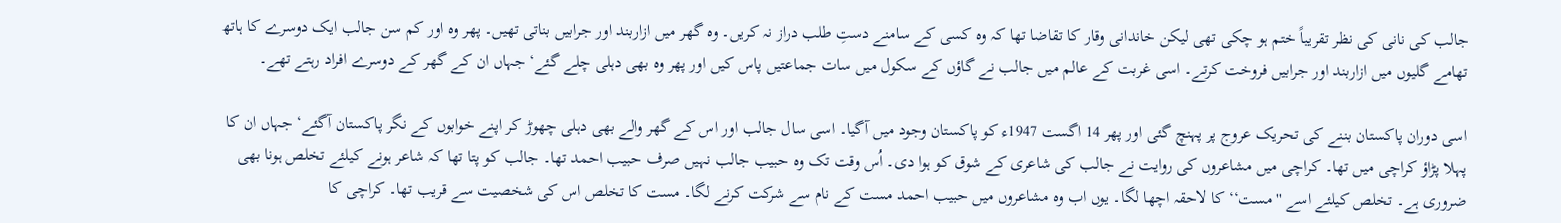جالب کی نانی کی نظر تقریباً ختم ہو چکی تھی لیکن خاندانی وقار کا تقاضا تھا کہ وہ کسی کے سامنے دستِ طلب دراز نہ کریں۔ وہ گھر میں ازاربند اور جرابیں بناتی تھیں۔ پھر وہ اور کم سن جالب ایک دوسرے کا ہاتھ تھامے گلیوں میں ازاربند اور جرابیں فروخت کرتے۔ اسی غربت کے عالم میں جالب نے گاؤں کے سکول میں سات جماعتیں پاس کیں اور پھر وہ بھی دہلی چلے گئے‘ جہاں ان کے گھر کے دوسرے افراد رہتے تھے۔

اسی دوران پاکستان بننے کی تحریک عروج پر پہنچ گئی اور پھر 14 اگست 1947ء کو پاکستان وجود میں آگیا۔ اسی سال جالب اور اس کے گھر والے بھی دہلی چھوڑ کر اپنے خوابوں کے نگر پاکستان آگئے‘ جہاں ان کا پہلا پڑاؤ کراچی میں تھا۔ کراچی میں مشاعروں کی روایت نے جالب کی شاعری کے شوق کو ہوا دی۔ اُس وقت تک وہ حبیب جالب نہیں صرف حبیب احمد تھا۔ جالب کو پتا تھا کہ شاعر ہونے کیلئے تخلص ہونا بھی ضروری ہے۔ تخلص کیلئے اسے ''مست‘‘ کا لاحقہ اچھا لگا۔ یوں اب وہ مشاعروں میں حبیب احمد مست کے نام سے شرکت کرنے لگا۔ مست کا تخلص اس کی شخصیت سے قریب تھا۔ کراچی کا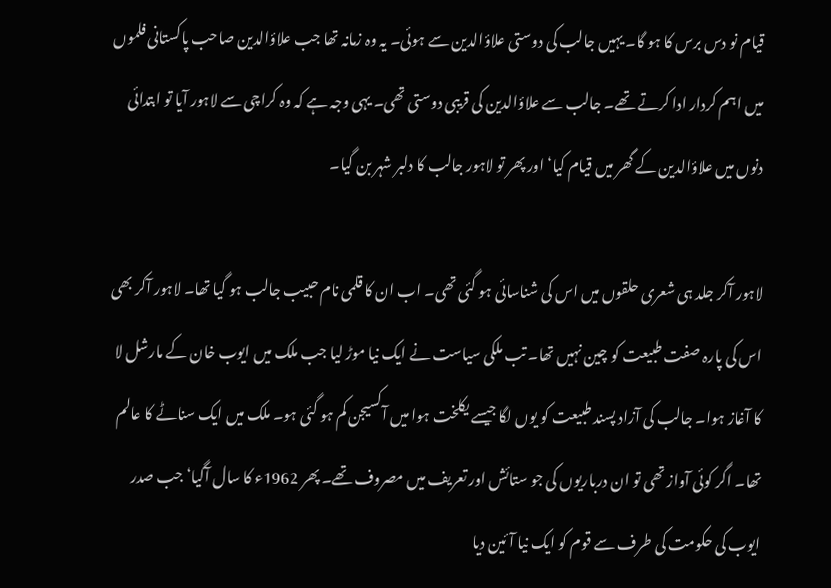قیام نو دس برس کا ہو گا۔ یہیں جالب کی دوستی علاؤالدین سے ہوئی۔ یہ وہ زمانہ تھا جب علاؤالدین صاحب پاکستانی فلموں میں اہم کردار ادا کرتے تھے۔ جالب سے علاؤالدین کی قریبی دوستی تھی۔ یہی وجہ ہے کہ وہ کراچی سے لاہور آیا تو ابتدائی دنوں میں علاؤالدین کے گھر میں قیام کیا‘ اور پھر تو لاہور جالب کا دلبر شہر بن گیا۔

لاہور آکر جلد ہی شعری حلقوں میں اس کی شناسائی ہو گئی تھی۔ اب ان کا قلمی نام حبیب جالب ہو گیا تھا۔ لاہور آکر بھی اس کی پارہ صفت طبیعت کو چین نہیں تھا۔ تب ملکی سیاست نے ایک نیا موڑ لیا جب ملک میں ایوب خان کے مارشل لا کا آغاز ہوا۔ جالب کی آزاد پسند طبیعت کو یوں لگا جیسے یکلخت ہوا میں آکسیجن کم ہو گئی ہو۔ ملک میں ایک سناٹے کا عالم تھا۔ اگر کوئی آواز تھی تو ان درباریوں کی جو ستائش اور تعریف میں مصروف تھے۔ پھر 1962ء کا سال آگیا‘ جب صدر ایوب کی حکومت کی طرف سے قوم کو ایک نیا آئین دیا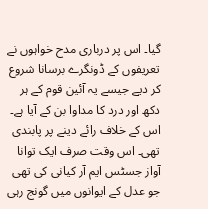گیا۔ اس پر درباری مدح خواہوں نے تعریفوں کے ڈونگرے برسانا شروع کر دیے جیسے یہ آئین قوم کے ہر دکھ اور درد کا مداوا بن کے آیا ہے۔ اس کے خلاف رائے دینے پر پابندی تھی۔ اس وقت صرف ایک توانا آواز جسٹس ایم آر کیانی کی تھی جو عدل کے ایوانوں میں گونج رہی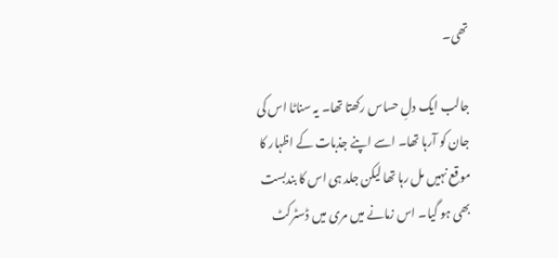تھی۔

جالب ایک دلِ حساس رکھتا تھا۔ یہ سناٹا اس کی جان کو آرہا تھا۔ اسے اپنے جذبات کے اظہار کا موقع نہیں مل رہا تھا لیکن جلد ہی اس کا بندبست بھی ہو گیا۔ اس زمانے میں مری میں ڈسٹرکٹ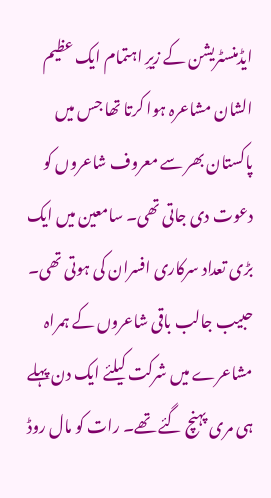ایڈمنسٹریشن کے زیرِ اہتمام ایک عظیم الشان مشاعرہ ہوا کرتا تھا جس میں پاکستان بھر سے معروف شاعروں کو دعوت دی جاتی تھی۔ سامعین میں ایک بڑی تعداد سرکاری افسران کی ہوتی تھی۔ حبیب جالب باقی شاعروں کے ہمراہ مشاعرے میں شرکت کیلئے ایک دن پہلے ہی مری پہنچ گئے تھے۔ رات کو مال روڈ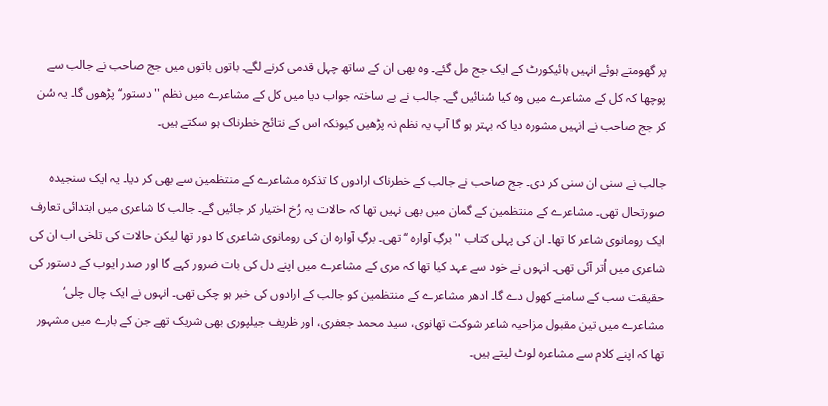پر گھومتے ہوئے انہیں ہائیکورٹ کے ایک جج مل گئے۔ وہ بھی ان کے ساتھ چہل قدمی کرنے لگے۔ باتوں باتوں میں جج صاحب نے جالب سے پوچھا کہ کل کے مشاعرے میں وہ کیا سُنائیں گے۔ جالب نے بے ساختہ جواب دیا میں کل کے مشاعرے میں نظم ''دستور‘‘ پڑھوں گا۔ یہ سُن کر جج صاحب نے انہیں مشورہ دیا کہ بہتر ہو گا آپ یہ نظم نہ پڑھیں کیونکہ اس کے نتائج خطرناک ہو سکتے ہیں۔

جالب نے سنی ان سنی کر دی۔ جج صاحب نے جالب کے خطرناک ارادوں کا تذکرہ مشاعرے کے منتظمین سے بھی کر دیا۔ یہ ایک سنجیدہ صورتحال تھی۔ مشاعرے کے منتظمین کے گمان میں بھی نہیں تھا کہ حالات یہ رُخ اختیار کر جائیں گے۔ جالب کا شاعری میں ابتدائی تعارف ایک رومانوی شاعر کا تھا۔ ان کی پہلی کتاب ''برگِ آوارہ ‘‘ تھی۔ برگِ آوارہ ان کی رومانوی شاعری کا دور تھا لیکن حالات کی تلخی اب ان کی شاعری میں اُتر آئی تھی۔ انہوں نے خود سے عہد کیا تھا کہ مری کے مشاعرے میں اپنے دل کی بات ضرور کہے گا اور صدر ایوب کے دستور کی حقیقت سب کے سامنے کھول دے گا۔ ادھر مشاعرے کے منتظمین کو جالب کے ارادوں کی خبر ہو چکی تھی۔ انہوں نے ایک چال چلی‘ مشاعرے میں تین مقبول مزاحیہ شاعر شوکت تھانوی، سید محمد جعفری، اور ظریف جیلپوری بھی شریک تھے جن کے بارے میں مشہور تھا کہ اپنے کلام سے مشاعرہ لوٹ لیتے ہیں۔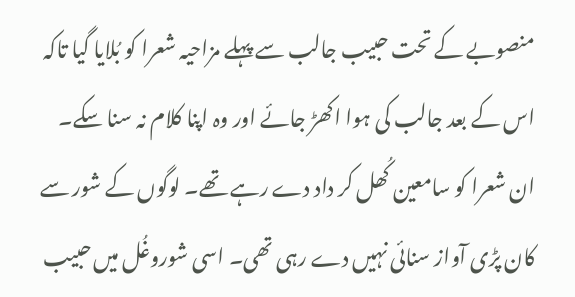منصوبے کے تحت حبیب جالب سے پہلے مزاحیہ شعرا کو بُلایا گیا تاکہ اس کے بعد جالب کی ہوا اکھڑ جائے اور وہ اپنا کلام نہ سنا سکے۔ ان شعرا کو سامعین کُھل کر داد دے رہے تھے۔ لوگوں کے شور سے کان پڑی آواز سنائی نہیں دے رہی تھی۔ اسی شوروغُل میں حبیب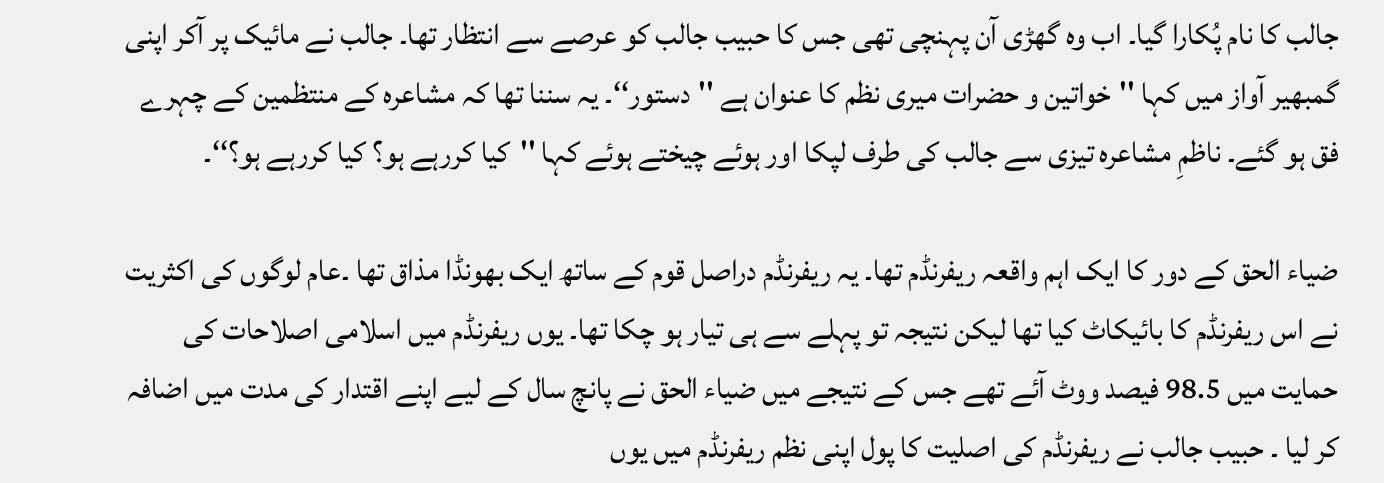جالب کا نام پُکارا گیا۔ اب وہ گھڑی آن پہنچی تھی جس کا حبیب جالب کو عرصے سے انتظار تھا۔ جالب نے مائیک پر آکر اپنی گمبھیر آواز میں کہا ''خواتین و حضرات میری نظم کا عنوان ہے ''دستور‘‘۔ یہ سننا تھا کہ مشاعرہ کے منتظمین کے چہرے فق ہو گئے۔ ناظمِ مشاعرہ تیزی سے جالب کی طرف لپکا اور ہوئے چیختے ہوئے کہا ''کیا کررہے ہو؟ کیا کررہے ہو؟‘‘۔

ضیاء الحق کے دور کا ایک اہم واقعہ ریفرنڈم تھا۔ یہ ریفرنڈم دراصل قوم کے ساتھ ایک بھونڈا مذاق تھا ۔عام لوگوں کی اکثریت نے اس ریفرنڈم کا بائیکاٹ کیا تھا لیکن نتیجہ تو پہلے سے ہی تیار ہو چکا تھا۔ یوں ریفرنڈم میں اسلامی اصلاحات کی حمایت میں 98.5 فیصد ووٹ آئے تھے جس کے نتیجے میں ضیاء الحق نے پانچ سال کے لیے اپنے اقتدار کی مدت میں اضافہ کر لیا ۔ حبیب جالب نے ریفرنڈم کی اصلیت کا پول اپنی نظم ریفرنڈم میں یوں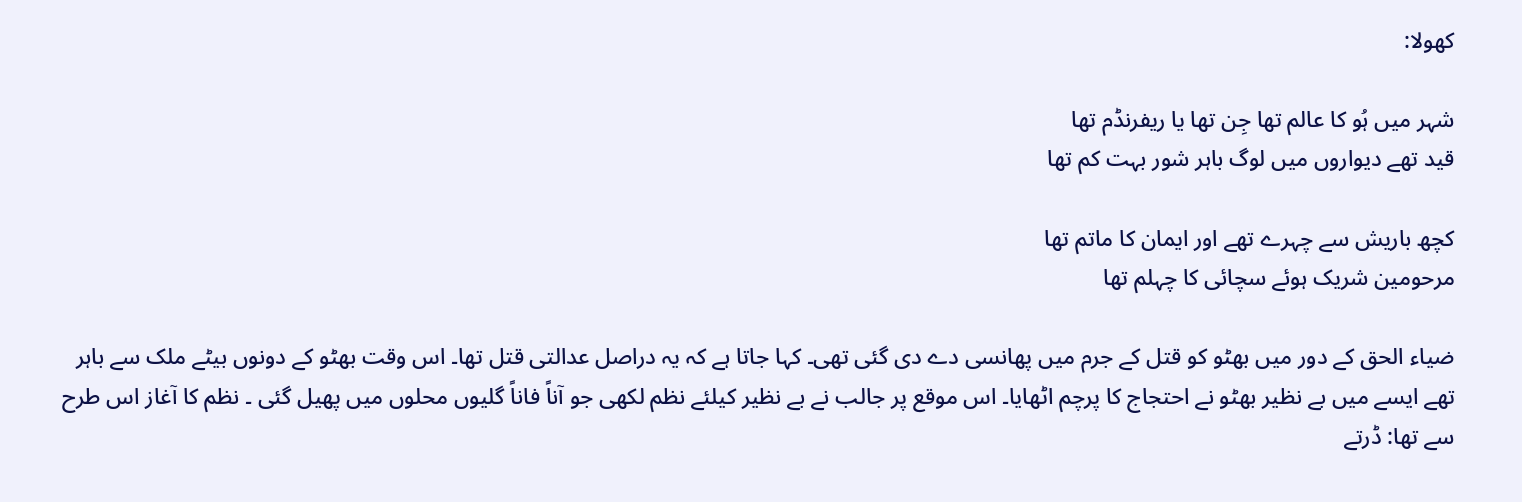کھولا:

شہر میں ہُو کا عالم تھا جِن تھا یا ریفرنڈم تھا
قید تھے دیواروں میں لوگ باہر شور بہت کم تھا

کچھ باریش سے چہرے تھے اور ایمان کا ماتم تھا
مرحومین شریک ہوئے سچائی کا چہلم تھا

ضیاء الحق کے دور میں بھٹو کو قتل کے جرم میں پھانسی دے دی گئی تھی۔ کہا جاتا ہے کہ یہ دراصل عدالتی قتل تھا۔ اس وقت بھٹو کے دونوں بیٹے ملک سے باہر تھے ایسے میں بے نظیر بھٹو نے احتجاج کا پرچم اٹھایا۔ اس موقع پر جالب نے بے نظیر کیلئے نظم لکھی جو آناً فاناً گلیوں محلوں میں پھیل گئی ۔ نظم کا آغاز اس طرح سے تھا: ڈرتے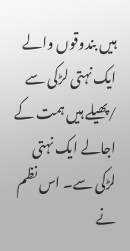ہیں بندوقوں والے ایک نہتی لڑکی سے /پھیلے ہیں ہمت کے اجالے ایک نہتی لڑکی سے۔ اس نظم نے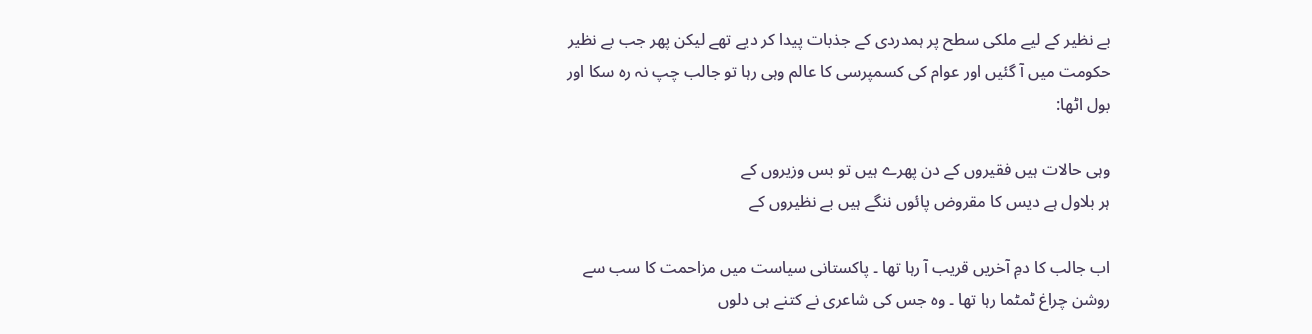بے نظیر کے لیے ملکی سطح پر ہمدردی کے جذبات پیدا کر دیے تھے لیکن پھر جب بے نظیر حکومت میں آ گئیں اور عوام کی کسمپرسی کا عالم وہی رہا تو جالب چپ نہ رہ سکا اور بول اٹھا:

وہی حالات ہیں فقیروں کے دن پھرے ہیں تو بس وزیروں کے
ہر بلاول ہے دیس کا مقروض پائوں ننگے ہیں بے نظیروں کے

اب جالب کا دمِ آخریں قریب آ رہا تھا ۔ پاکستانی سیاست میں مزاحمت کا سب سے روشن چراغ ٹمٹما رہا تھا ۔ وہ جس کی شاعری نے کتنے ہی دلوں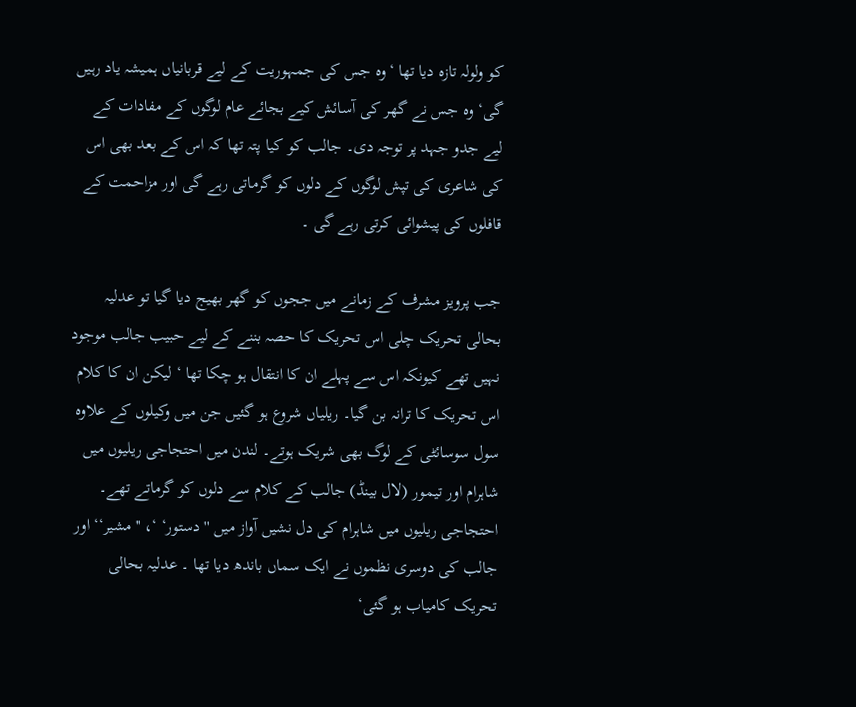کو ولولہ تازہ دیا تھا ‘وہ جس کی جمہوریت کے لیے قربانیاں ہمیشہ یاد رہیں گی‘ وہ جس نے گھر کی آسائش کیے بجائے عام لوگوں کے مفادات کے لیے جدو جہد پر توجہ دی۔ جالب کو کیا پتہ تھا کہ اس کے بعد بھی اس کی شاعری کی تپش لوگوں کے دلوں کو گرماتی رہے گی اور مزاحمت کے قافلوں کی پیشوائی کرتی رہے گی ۔

جب پرویز مشرف کے زمانے میں ججوں کو گھر بھیج دیا گیا تو عدلیہ بحالی تحریک چلی اس تحریک کا حصہ بننے کے لیے حبیب جالب موجود نہیں تھے کیونکہ اس سے پہلے ان کا انتقال ہو چکا تھا ‘ لیکن ان کا کلام اس تحریک کا ترانہ بن گیا۔ ریلیاں شروع ہو گئیں جن میں وکیلوں کے علاوہ سول سوسائٹی کے لوگ بھی شریک ہوتے۔ لندن میں احتجاجی ریلیوں میں شاہرام اور تیمور (لال بینڈ) جالب کے کلام سے دلوں کو گرماتے تھے۔ احتجاجی ریلیوں میں شاہرام کی دل نشیں آواز میں ''دستور‘ ‘، ''مشیر‘‘ اور جالب کی دوسری نظموں نے ایک سماں باندھ دیا تھا ۔ عدلیہ بحالی تحریک کامیاب ہو گئی‘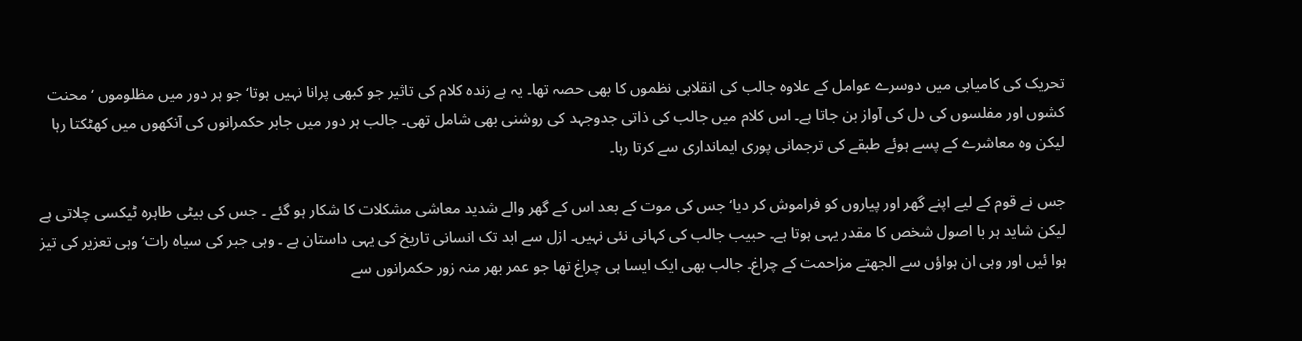تحریک کی کامیابی میں دوسرے عوامل کے علاوہ جالب کی انقلابی نظموں کا بھی حصہ تھا۔ یہ ہے زندہ کلام کی تاثیر جو کبھی پرانا نہیں ہوتا‘ جو ہر دور میں مظلوموں ‘ محنت کشوں اور مفلسوں کی دل کی آواز بن جاتا ہے۔ اس کلام میں جالب کی ذاتی جدوجہد کی روشنی بھی شامل تھی۔ جالب ہر دور میں جابر حکمرانوں کی آنکھوں میں کھٹکتا رہا لیکن وہ معاشرے کے پسے ہوئے طبقے کی ترجمانی پوری ایمانداری سے کرتا رہا۔

جس نے قوم کے لیے اپنے گھر اور پیاروں کو فراموش کر دیا‘ جس کی موت کے بعد اس کے گھر والے شدید معاشی مشکلات کا شکار ہو گئے ۔ جس کی بیٹی طاہرہ ٹیکسی چلاتی ہے لیکن شاید ہر با اصول شخص کا مقدر یہی ہوتا ہے۔ حبیب جالب کی کہانی نئی نہیں۔ ازل سے ابد تک انسانی تاریخ کی یہی داستان ہے ۔ وہی جبر کی سیاہ رات‘ وہی تعزیر کی تیز ہوا ئیں اور وہی ان ہواؤں سے الجھتے مزاحمت کے چراغ۔ جالب بھی ایک ایسا ہی چراغ تھا جو عمر بھر منہ زور حکمرانوں سے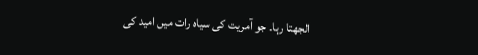الجھتا رہا۔ جو آمریت کی سیاہ رات میں امید کی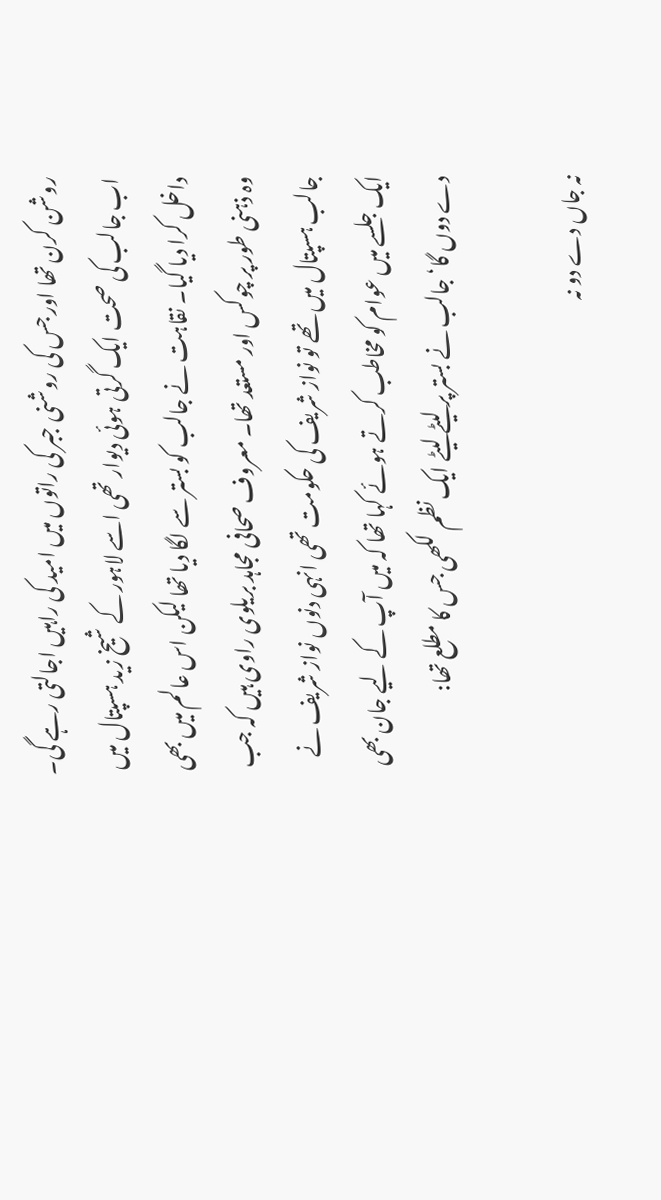روشن کرن تھا اور جس کی روشنی جبر کی راتوں میں امید کی راہیں اجالتی رہے گی۔ اب جالب کی صحت ایک گرتی ہوئی دیوار تھی اسے لاہور کے شیخ زید ہسپتال میں داخل کرا دیا گیا۔ نقاہت نے جالب کو بستر سے لگا دیا تھا لیکن اس عالم میں بھی وہ ذہنی طور پر چوکس اور مستعد تھا۔ معروف صحافی مجاہد بریلوی راوی ہیں کہ جب جالب ہسپتال میں تھے تو نواز شریف کی حکومت تھی انہی دنوں نواز شریف نے ایک جلسے میں عوام کو مخاطب کرتے ہوئے کہا تھا کہ میں آپ کے لیے جان بھی دے دوں گا‘ جالب نے بستر پر لیٹے لیٹے ایک نظم لکھی جس کا مطلع تھا:

نہ جاں دے دو نہ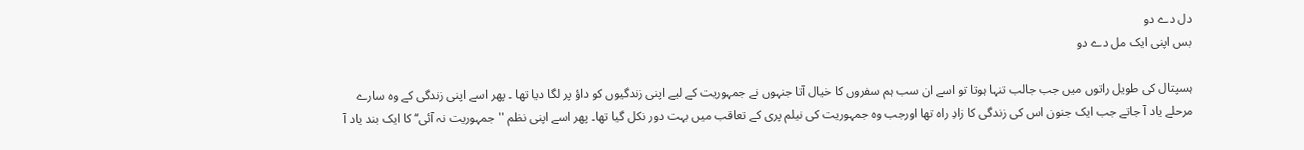دل دے دو
بس اپنی ایک مل دے دو

ہسپتال کی طویل راتوں میں جب جالب تنہا ہوتا تو اسے ان سب ہم سفروں کا خیال آتا جنہوں نے جمہوریت کے لیے اپنی زندگیوں کو داؤ پر لگا دیا تھا ۔ پھر اسے اپنی زندگی کے وہ سارے مرحلے یاد آ جاتے جب ایک جنون اس کی زندگی کا زادِ راہ تھا اورجب وہ جمہوریت کی نیلم پری کے تعاقب میں بہت دور نکل گیا تھا۔ پھر اسے اپنی نظم ''جمہوریت نہ آئی‘‘کا ایک بند یاد آ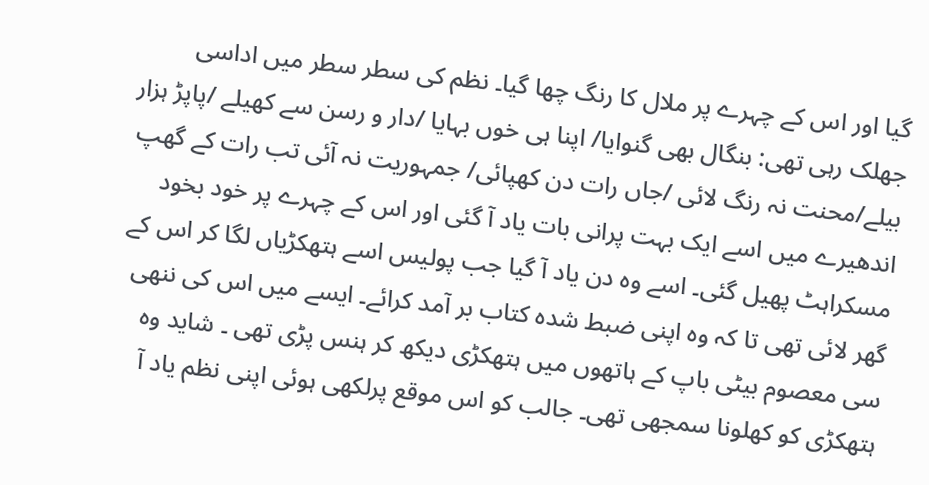گیا اور اس کے چہرے پر ملال کا رنگ چھا گیا۔ نظم کی سطر سطر میں اداسی جھلک رہی تھی: بنگال بھی گنوایا/ اپنا ہی خوں بہایا /دار و رسن سے کھیلے /پاپڑ ہزار بیلے/محنت نہ رنگ لائی /جاں رات دن کھپائی/ جمہوریت نہ آئی تب رات کے گھپ اندھیرے میں اسے ایک بہت پرانی بات یاد آ گئی اور اس کے چہرے پر خود بخود مسکراہٹ پھیل گئی۔ اسے وہ دن یاد آ گیا جب پولیس اسے ہتھکڑیاں لگا کر اس کے گھر لائی تھی تا کہ وہ اپنی ضبط شدہ کتاب بر آمد کرائے۔ ایسے میں اس کی ننھی سی معصوم بیٹی باپ کے ہاتھوں میں ہتھکڑی دیکھ کر ہنس پڑی تھی ۔ شاید وہ ہتھکڑی کو کھلونا سمجھی تھی۔ جالب کو اس موقع پرلکھی ہوئی اپنی نظم یاد آ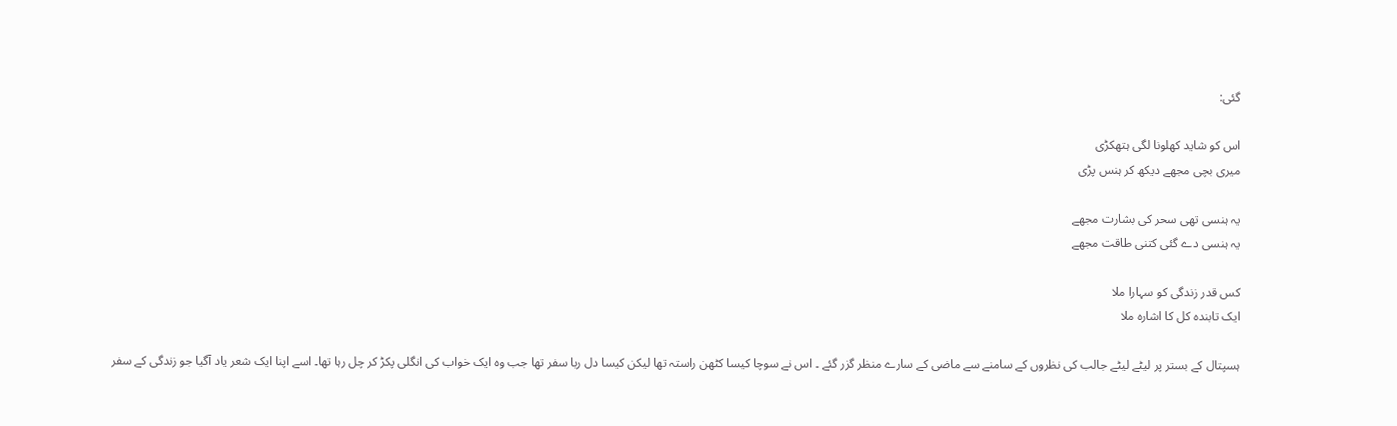گئی:

اس کو شاید کھلونا لگی ہتھکڑی
میری بچی مجھے دیکھ کر ہنس پڑی

یہ ہنسی تھی سحر کی بشارت مجھے
یہ ہنسی دے گئی کتنی طاقت مجھے

کس قدر زندگی کو سہارا ملا
ایک تابندہ کل کا اشارہ ملا

ہسپتال کے بستر پر لیٹے لیٹے جالب کی نظروں کے سامنے سے ماضی کے سارے منظر گزر گئے ۔ اس نے سوچا کیسا کٹھن راستہ تھا لیکن کیسا دل ربا سفر تھا جب وہ ایک خواب کی انگلی پکڑ کر چل رہا تھا۔ اسے اپنا ایک شعر یاد آگیا جو زندگی کے سفر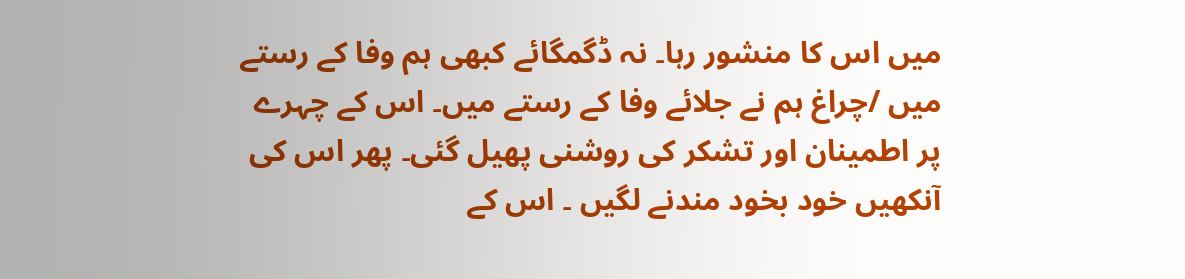میں اس کا منشور رہا۔ نہ ڈگمگائے کبھی ہم وفا کے رستے میں /چراغ ہم نے جلائے وفا کے رستے میں۔ اس کے چہرے پر اطمینان اور تشکر کی روشنی پھیل گئی۔ پھر اس کی آنکھیں خود بخود مندنے لگیں ۔ اس کے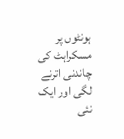ہونٹوں پر مسکراہٹ کی چاندنی اترنے لگی اور ایک نئی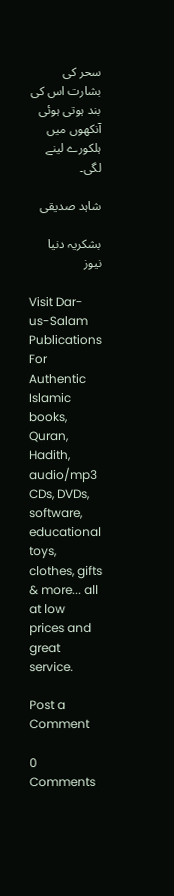سحر کی بشارت اس کی بند ہوتی ہوئی آنکھوں میں ہلکورے لینے لگی۔

شاہد صدیقی

بشکریہ دنیا نیوز

Visit Dar-us-Salam Publications
For Authentic Islamic books, Quran, Hadith, audio/mp3 CDs, DVDs, software, educational toys, clothes, gifts & more... all at low prices and great service.

Post a Comment

0 Comments